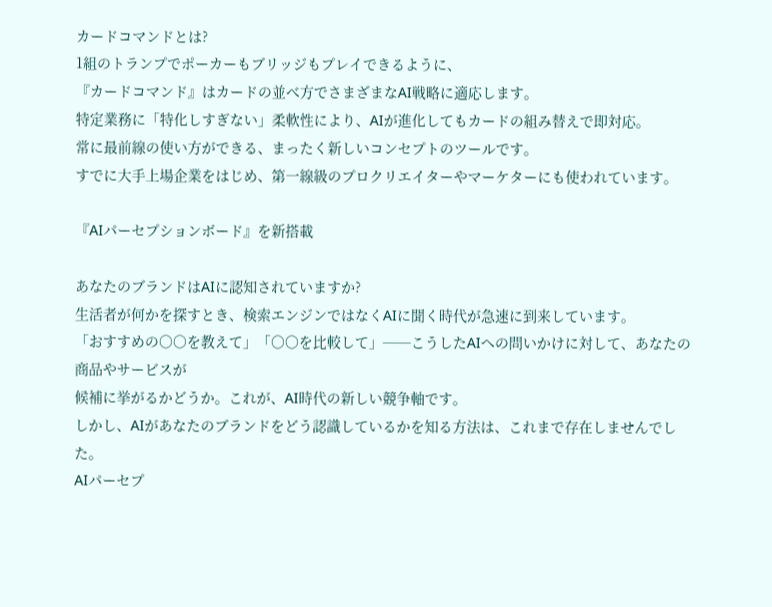カードコマンドとは?
1組のトランプでポーカーもブリッジもプレイできるように、
『カードコマンド』はカードの並べ方でさまざまなAI戦略に適応します。
特定業務に「特化しすぎない」柔軟性により、AIが進化してもカードの組み替えで即対応。
常に最前線の使い方ができる、まったく新しいコンセプトのツールです。
すでに大手上場企業をはじめ、第一線級のプロクリエイターやマーケターにも使われています。

『AIパーセプションボード』を新搭載

あなたのブランドはAIに認知されていますか?
生活者が何かを探すとき、検索エンジンではなくAIに聞く時代が急速に到来しています。
「おすすめの○○を教えて」「○○を比較して」──こうしたAIへの問いかけに対して、あなたの商品やサービスが
候補に挙がるかどうか。これが、AI時代の新しい競争軸です。
しかし、AIがあなたのブランドをどう認識しているかを知る方法は、これまで存在しませんでした。
AIパーセプ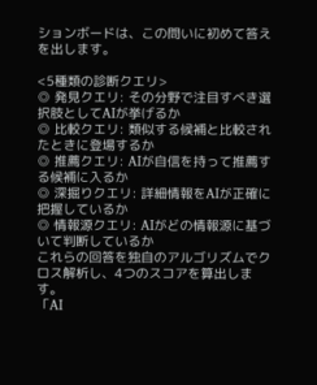ションボードは、この問いに初めて答えを出します。

<5種類の診断クエリ>
◎ 発見クエリ: その分野で注目すべき選択肢としてAIが挙げるか
◎ 比較クエリ: 類似する候補と比較されたときに登場するか
◎ 推薦クエリ: AIが自信を持って推薦する候補に入るか
◎ 深掘りクエリ: 詳細情報をAIが正確に把握しているか
◎ 情報源クエリ: AIがどの情報源に基づいて判断しているか
これらの回答を独自のアルゴリズムでクロス解析し、4つのスコアを算出します。
「AI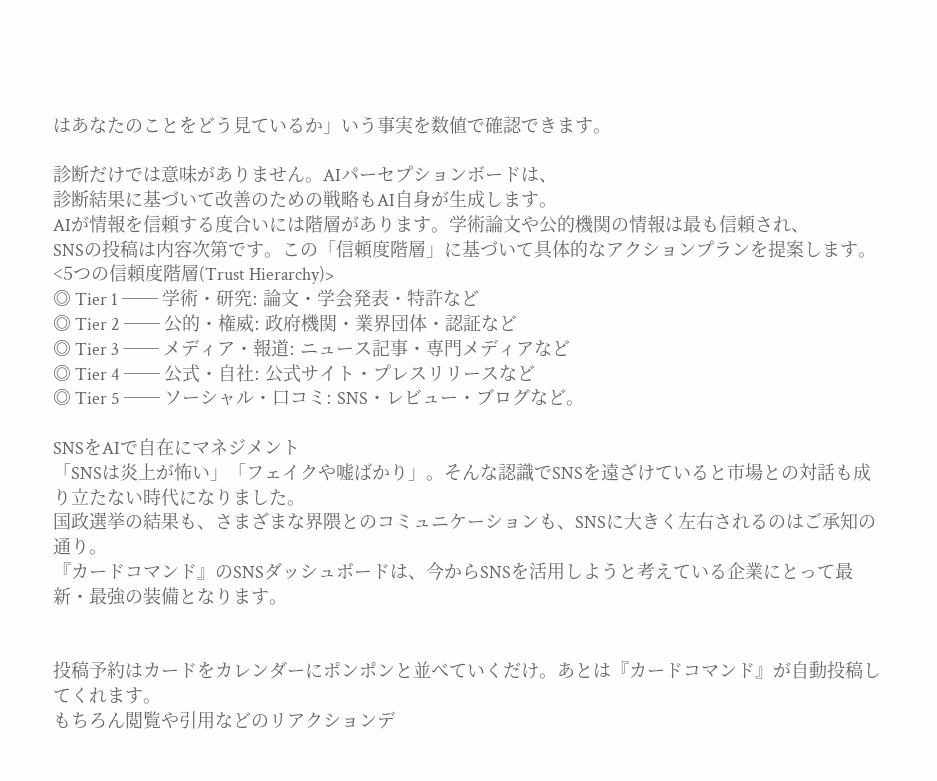はあなたのことをどう見ているか」いう事実を数値で確認できます。

診断だけでは意味がありません。AIパーセプションボードは、
診断結果に基づいて改善のための戦略もAI自身が生成します。
AIが情報を信頼する度合いには階層があります。学術論文や公的機関の情報は最も信頼され、
SNSの投稿は内容次第です。この「信頼度階層」に基づいて具体的なアクションプランを提案します。
<5つの信頼度階層(Trust Hierarchy)>
◎ Tier 1 ── 学術・研究: 論文・学会発表・特許など
◎ Tier 2 ── 公的・権威: 政府機関・業界団体・認証など
◎ Tier 3 ── メディア・報道: ニュース記事・専門メディアなど
◎ Tier 4 ── 公式・自社: 公式サイト・プレスリリースなど
◎ Tier 5 ── ソーシャル・口コミ: SNS・レビュー・ブログなど。

SNSをAIで自在にマネジメント
「SNSは炎上が怖い」「フェイクや嘘ばかり」。そんな認識でSNSを遠ざけていると市場との対話も成り立たない時代になりました。
国政選挙の結果も、さまざまな界隈とのコミュニケーションも、SNSに大きく左右されるのはご承知の通り。
『カードコマンド』のSNSダッシュボードは、今からSNSを活用しようと考えている企業にとって最新・最強の装備となります。


投稿予約はカードをカレンダーにポンポンと並べていくだけ。あとは『カードコマンド』が自動投稿してくれます。
もちろん閲覧や引用などのリアクションデ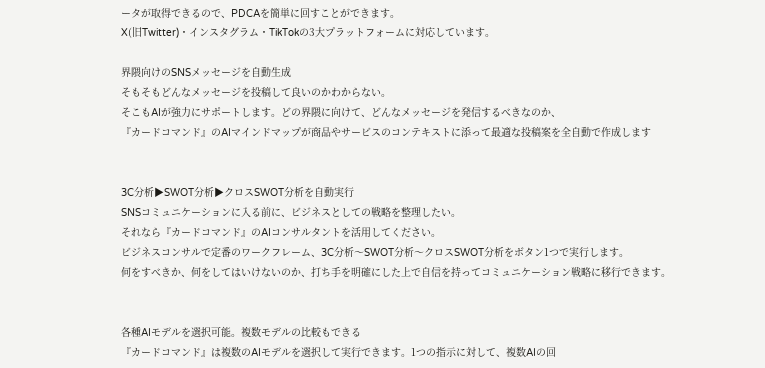ータが取得できるので、PDCAを簡単に回すことができます。
X(旧Twitter)・インスタグラム・TikTokの3大プラットフォームに対応しています。

界隈向けのSNSメッセージを自動生成
そもそもどんなメッセージを投稿して良いのかわからない。
そこもAIが強力にサポートします。どの界隈に向けて、どんなメッセージを発信するべきなのか、
『カードコマンド』のAIマインドマップが商品やサービスのコンテキストに添って最適な投稿案を全自動で作成します


3C分析▶SWOT分析▶クロスSWOT分析を自動実行
SNSコミュニケーションに入る前に、ビジネスとしての戦略を整理したい。
それなら『カードコマンド』のAIコンサルタントを活用してください。
ビジネスコンサルで定番のワークフレーム、3C分析〜SWOT分析〜クロスSWOT分析をボタン1つで実行します。
何をすべきか、何をしてはいけないのか、打ち手を明確にした上で自信を持ってコミュニケーション戦略に移行できます。


各種AIモデルを選択可能。複数モデルの比較もできる
『カードコマンド』は複数のAIモデルを選択して実行できます。1つの指示に対して、複数AIの回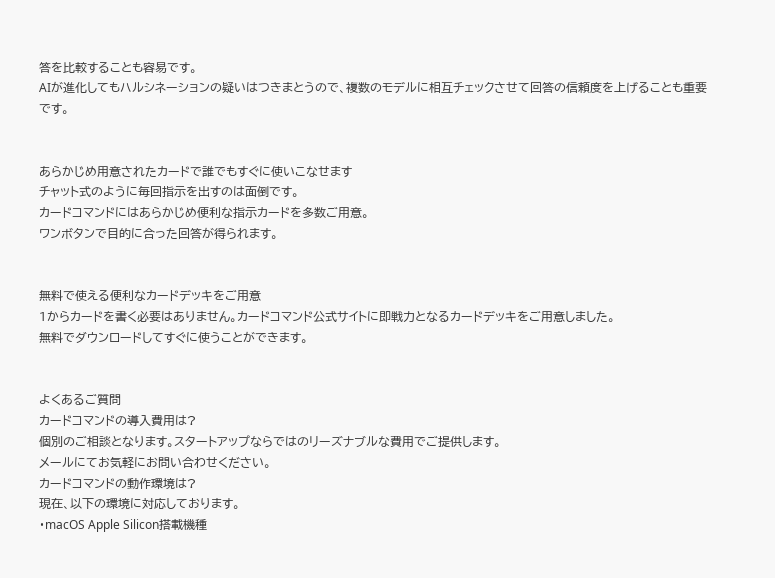答を比較することも容易です。
AIが進化してもハルシネーションの疑いはつきまとうので、複数のモデルに相互チェックさせて回答の信頼度を上げることも重要です。


あらかじめ用意されたカードで誰でもすぐに使いこなせます
チャット式のように毎回指示を出すのは面倒です。
カードコマンドにはあらかじめ便利な指示カードを多数ご用意。
ワンボタンで目的に合った回答が得られます。


無料で使える便利なカードデッキをご用意
1からカードを書く必要はありません。カードコマンド公式サイトに即戦力となるカードデッキをご用意しました。
無料でダウンロードしてすぐに使うことができます。


よくあるご質問
カードコマンドの導入費用は?
個別のご相談となります。スタートアップならではのリーズナブルな費用でご提供します。
メールにてお気軽にお問い合わせください。
カードコマンドの動作環境は?
現在、以下の環境に対応しております。
・macOS Apple Silicon搭載機種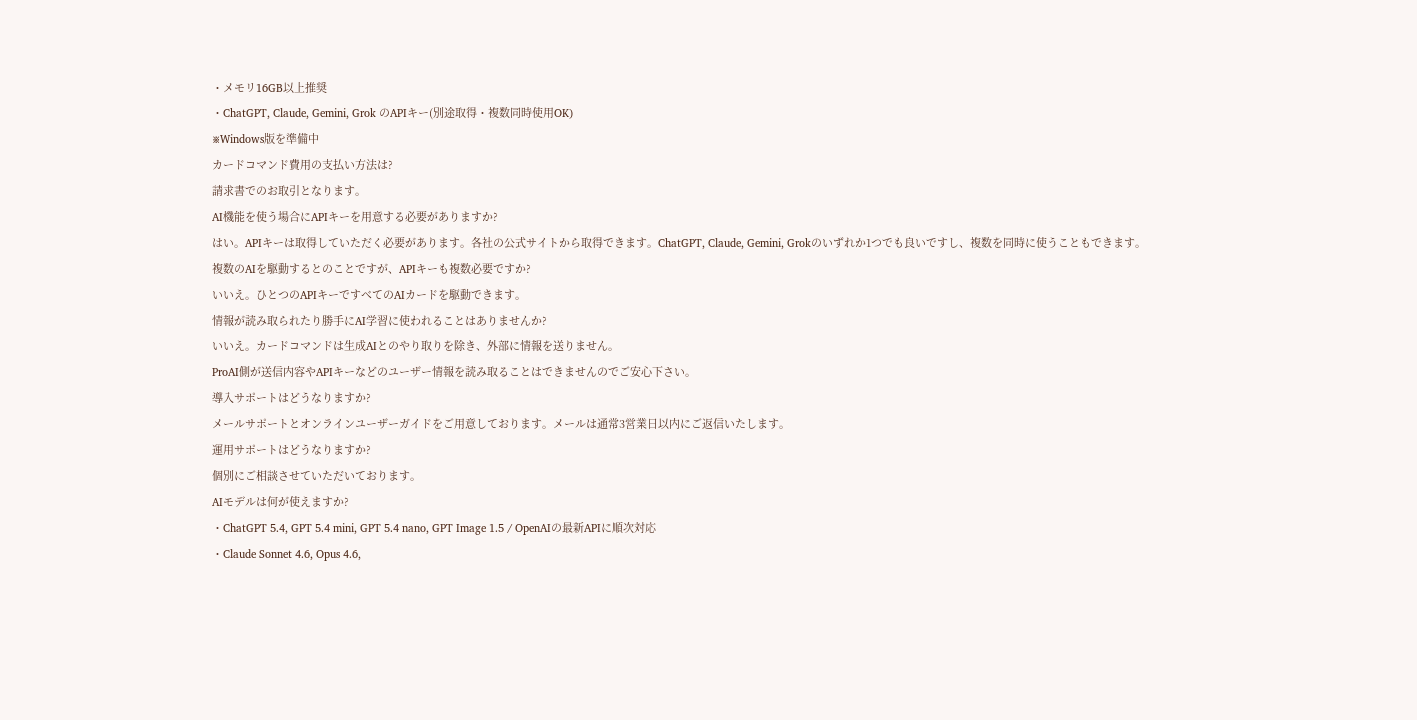・メモリ16GB以上推奨
・ChatGPT, Claude, Gemini, Grok のAPIキー(別途取得・複数同時使用OK)
※Windows版を準備中
カードコマンド費用の支払い方法は?
請求書でのお取引となります。
AI機能を使う場合にAPIキーを用意する必要がありますか?
はい。APIキーは取得していただく必要があります。各社の公式サイトから取得できます。ChatGPT, Claude, Gemini, Grokのいずれか1つでも良いですし、複数を同時に使うこともできます。
複数のAIを駆動するとのことですが、APIキーも複数必要ですか?
いいえ。ひとつのAPIキーですべてのAIカードを駆動できます。
情報が読み取られたり勝手にAI学習に使われることはありませんか?
いいえ。カードコマンドは生成AIとのやり取りを除き、外部に情報を送りません。
ProAI側が送信内容やAPIキーなどのユーザー情報を読み取ることはできませんのでご安心下さい。
導入サポートはどうなりますか?
メールサポートとオンラインユーザーガイドをご用意しております。メールは通常3営業日以内にご返信いたします。
運用サポートはどうなりますか?
個別にご相談させていただいております。
AIモデルは何が使えますか?
・ChatGPT 5.4, GPT 5.4 mini, GPT 5.4 nano, GPT Image 1.5 / OpenAIの最新APIに順次対応
・Claude Sonnet 4.6, Opus 4.6,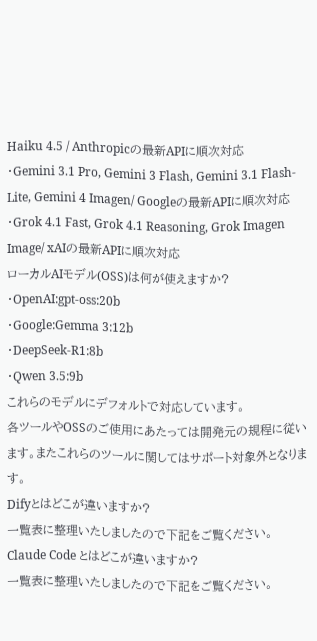Haiku 4.5 / Anthropicの最新APIに順次対応
・Gemini 3.1 Pro, Gemini 3 Flash, Gemini 3.1 Flash-Lite, Gemini 4 Imagen/ Googleの最新APIに順次対応
・Grok 4.1 Fast, Grok 4.1 Reasoning, Grok Imagen Image/ xAIの最新APIに順次対応
ローカルAIモデル(OSS)は何が使えますか?
・OpenAI:gpt-oss:20b
・Google:Gemma 3:12b
・DeepSeek-R1:8b
・Qwen 3.5:9b
これらのモデルにデフォルトで対応しています。
各ツールやOSSのご使用にあたっては開発元の規程に従います。またこれらのツールに関してはサポート対象外となります。
Difyとはどこが違いますか?
一覧表に整理いたしましたので下記をご覧ください。
Claude Code とはどこが違いますか?
一覧表に整理いたしましたので下記をご覧ください。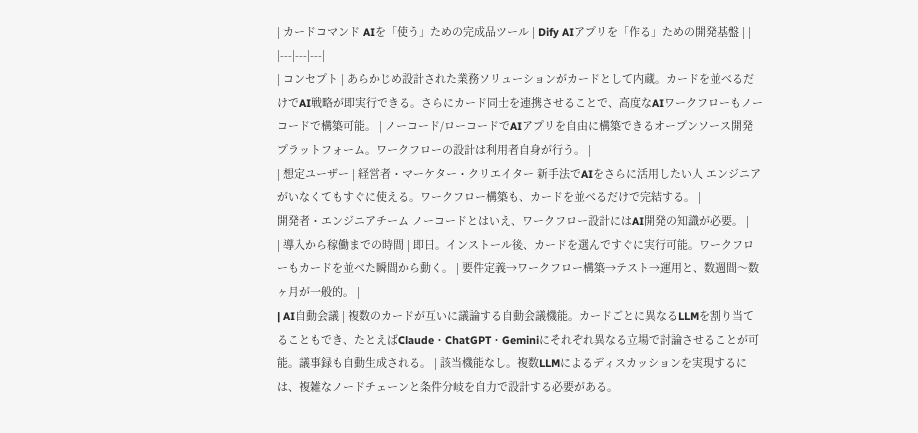| カードコマンド AIを「使う」ための完成品ツール | Dify AIアプリを「作る」ための開発基盤 | |
|---|---|---|
| コンセプト | あらかじめ設計された業務ソリューションがカードとして内蔵。カードを並べるだけでAI戦略が即実行できる。さらにカード同士を連携させることで、高度なAIワークフローもノーコードで構築可能。 | ノーコード/ローコードでAIアプリを自由に構築できるオープンソース開発プラットフォーム。ワークフローの設計は利用者自身が行う。 |
| 想定ユーザー | 経営者・マーケター・クリエイター 新手法でAIをさらに活用したい人 エンジニアがいなくてもすぐに使える。ワークフロー構築も、カードを並べるだけで完結する。 |
開発者・エンジニアチーム ノーコードとはいえ、ワークフロー設計にはAI開発の知識が必要。 |
| 導入から稼働までの時間 | 即日。インストール後、カードを選んですぐに実行可能。ワークフローもカードを並べた瞬間から動く。 | 要件定義→ワークフロー構築→テスト→運用と、数週間〜数ヶ月が一般的。 |
| AI自動会議 | 複数のカードが互いに議論する自動会議機能。カードごとに異なるLLMを割り当てることもでき、たとえばClaude・ChatGPT・Geminiにそれぞれ異なる立場で討論させることが可能。議事録も自動生成される。 | 該当機能なし。複数LLMによるディスカッションを実現するには、複雑なノードチェーンと条件分岐を自力で設計する必要がある。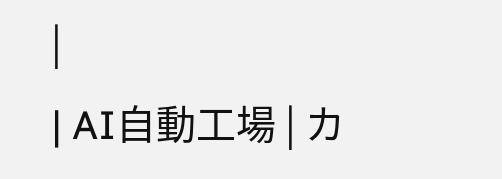|
| AI自動工場 | カ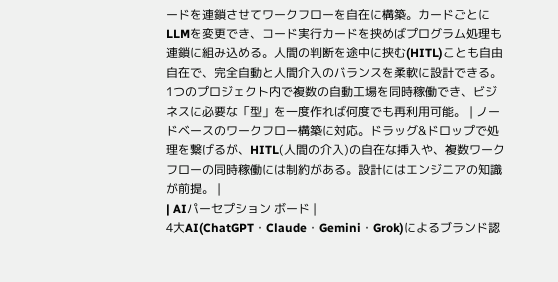ードを連鎖させてワークフローを自在に構築。カードごとにLLMを変更でき、コード実行カードを挟めばプログラム処理も連鎖に組み込める。人間の判断を途中に挟む(HITL)ことも自由自在で、完全自動と人間介入のバランスを柔軟に設計できる。1つのプロジェクト内で複数の自動工場を同時稼働でき、ビジネスに必要な「型」を一度作れば何度でも再利用可能。 | ノードベースのワークフロー構築に対応。ドラッグ&ドロップで処理を繋げるが、HITL(人間の介入)の自在な挿入や、複数ワークフローの同時稼働には制約がある。設計にはエンジニアの知識が前提。 |
| AIパーセプション ボード |
4大AI(ChatGPT・Claude・Gemini・Grok)によるブランド認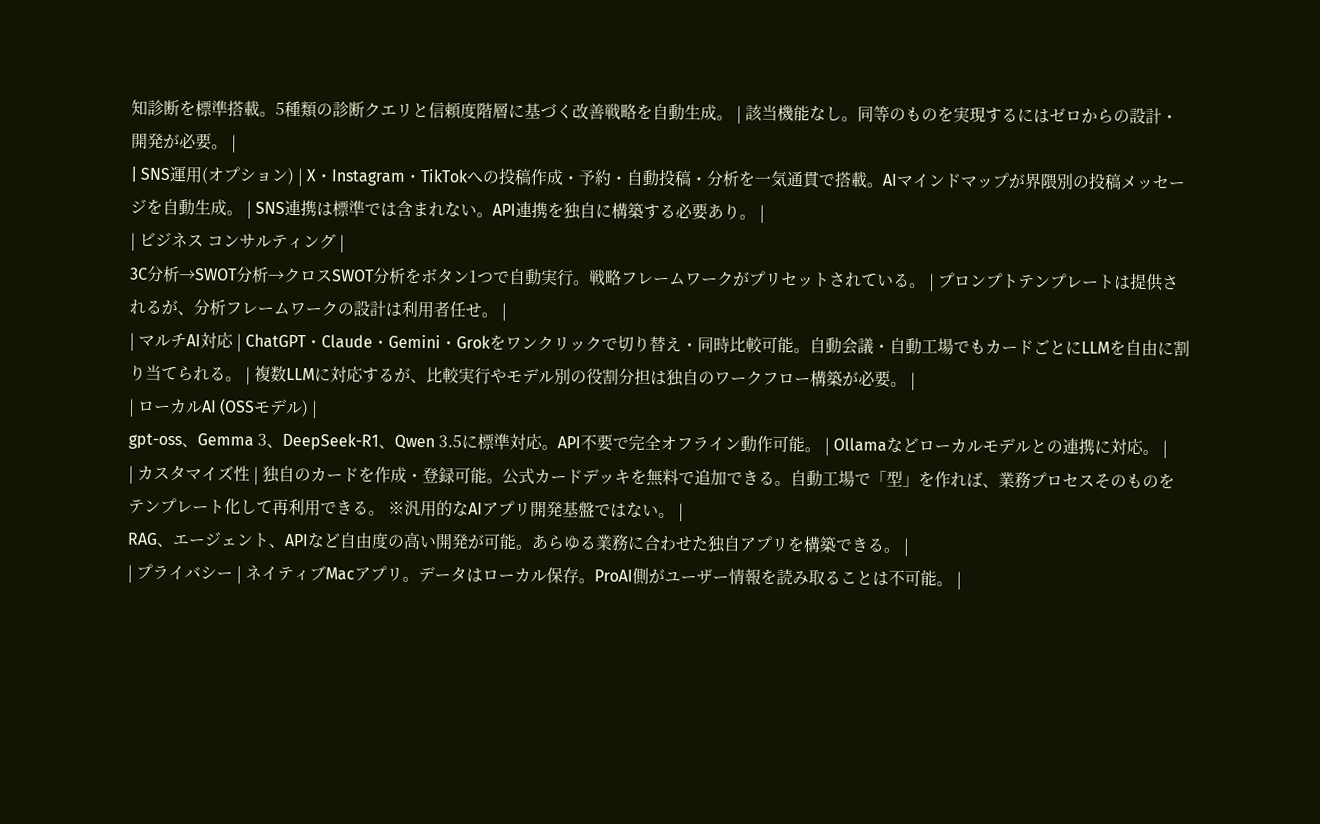知診断を標準搭載。5種類の診断クエリと信頼度階層に基づく改善戦略を自動生成。 | 該当機能なし。同等のものを実現するにはゼロからの設計・開発が必要。 |
| SNS運用(オプション) | X・Instagram・TikTokへの投稿作成・予約・自動投稿・分析を一気通貫で搭載。AIマインドマップが界隈別の投稿メッセージを自動生成。 | SNS連携は標準では含まれない。API連携を独自に構築する必要あり。 |
| ビジネス コンサルティング |
3C分析→SWOT分析→クロスSWOT分析をボタン1つで自動実行。戦略フレームワークがプリセットされている。 | プロンプトテンプレートは提供されるが、分析フレームワークの設計は利用者任せ。 |
| マルチAI対応 | ChatGPT・Claude・Gemini・Grokをワンクリックで切り替え・同時比較可能。自動会議・自動工場でもカードごとにLLMを自由に割り当てられる。 | 複数LLMに対応するが、比較実行やモデル別の役割分担は独自のワークフロー構築が必要。 |
| ローカルAI (OSSモデル) |
gpt-oss、Gemma 3、DeepSeek-R1、Qwen 3.5に標準対応。API不要で完全オフライン動作可能。 | Ollamaなどローカルモデルとの連携に対応。 |
| カスタマイズ性 | 独自のカードを作成・登録可能。公式カードデッキを無料で追加できる。自動工場で「型」を作れば、業務プロセスそのものをテンプレート化して再利用できる。 ※汎用的なAIアプリ開発基盤ではない。 |
RAG、エージェント、APIなど自由度の高い開発が可能。あらゆる業務に合わせた独自アプリを構築できる。 |
| プライバシー | ネイティブMacアプリ。データはローカル保存。ProAI側がユーザー情報を読み取ることは不可能。 |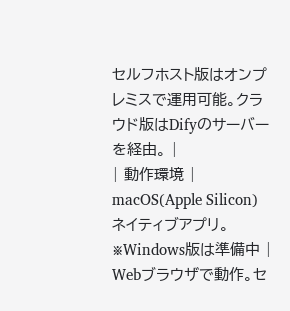セルフホスト版はオンプレミスで運用可能。クラウド版はDifyのサーバーを経由。 |
| 動作環境 | macOS(Apple Silicon)ネイティブアプリ。 ※Windows版は準備中 |
Webブラウザで動作。セ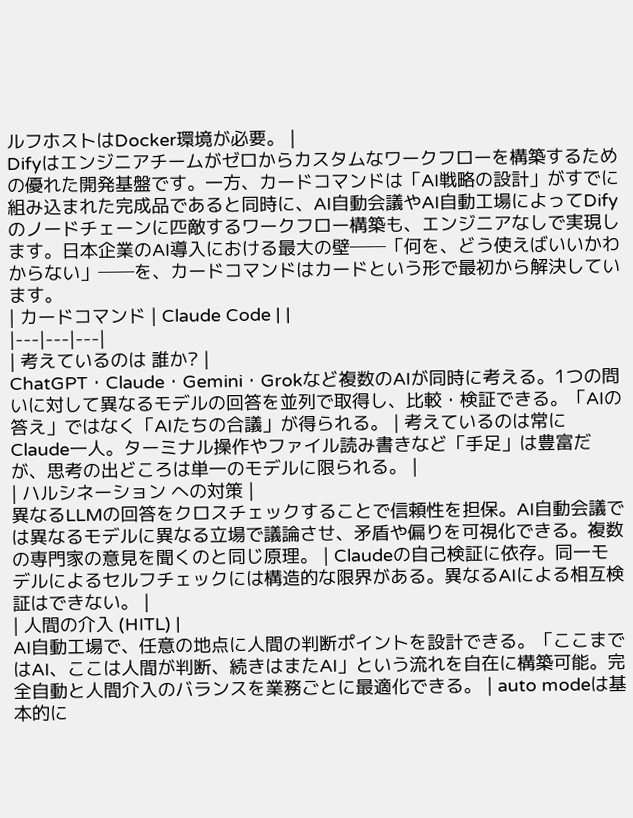ルフホストはDocker環境が必要。 |
Difyはエンジニアチームがゼロからカスタムなワークフローを構築するための優れた開発基盤です。一方、カードコマンドは「AI戦略の設計」がすでに組み込まれた完成品であると同時に、AI自動会議やAI自動工場によってDifyのノードチェーンに匹敵するワークフロー構築も、エンジニアなしで実現します。日本企業のAI導入における最大の壁──「何を、どう使えばいいかわからない」──を、カードコマンドはカードという形で最初から解決しています。
| カードコマンド | Claude Code | |
|---|---|---|
| 考えているのは 誰か? |
ChatGPT・Claude・Gemini・Grokなど複数のAIが同時に考える。1つの問いに対して異なるモデルの回答を並列で取得し、比較・検証できる。「AIの答え」ではなく「AIたちの合議」が得られる。 | 考えているのは常にClaude一人。ターミナル操作やファイル読み書きなど「手足」は豊富だが、思考の出どころは単一のモデルに限られる。 |
| ハルシネーション への対策 |
異なるLLMの回答をクロスチェックすることで信頼性を担保。AI自動会議では異なるモデルに異なる立場で議論させ、矛盾や偏りを可視化できる。複数の専門家の意見を聞くのと同じ原理。 | Claudeの自己検証に依存。同一モデルによるセルフチェックには構造的な限界がある。異なるAIによる相互検証はできない。 |
| 人間の介入 (HITL) |
AI自動工場で、任意の地点に人間の判断ポイントを設計できる。「ここまではAI、ここは人間が判断、続きはまたAI」という流れを自在に構築可能。完全自動と人間介入のバランスを業務ごとに最適化できる。 | auto modeは基本的に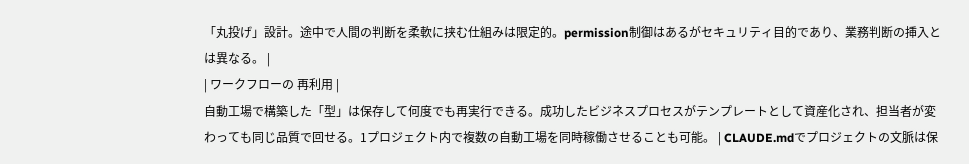「丸投げ」設計。途中で人間の判断を柔軟に挟む仕組みは限定的。permission制御はあるがセキュリティ目的であり、業務判断の挿入とは異なる。 |
| ワークフローの 再利用 |
自動工場で構築した「型」は保存して何度でも再実行できる。成功したビジネスプロセスがテンプレートとして資産化され、担当者が変わっても同じ品質で回せる。1プロジェクト内で複数の自動工場を同時稼働させることも可能。 | CLAUDE.mdでプロジェクトの文脈は保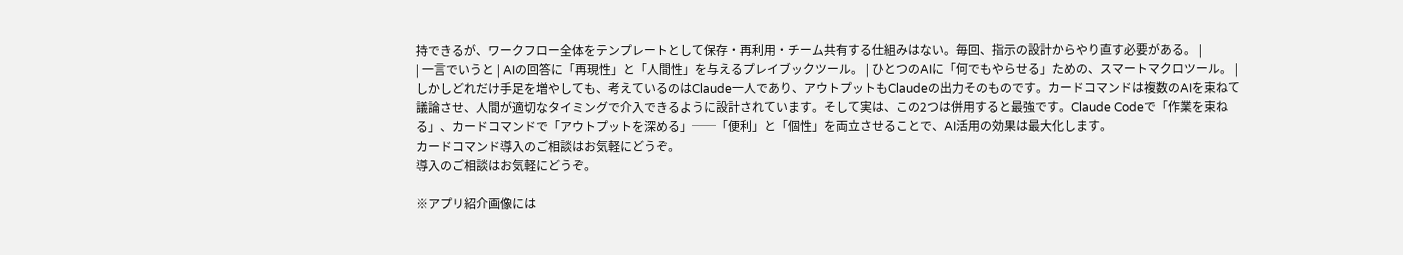持できるが、ワークフロー全体をテンプレートとして保存・再利用・チーム共有する仕組みはない。毎回、指示の設計からやり直す必要がある。 |
| 一言でいうと | AIの回答に「再現性」と「人間性」を与えるプレイブックツール。 | ひとつのAIに「何でもやらせる」ための、スマートマクロツール。 |
しかしどれだけ手足を増やしても、考えているのはClaude一人であり、アウトプットもClaudeの出力そのものです。カードコマンドは複数のAIを束ねて議論させ、人間が適切なタイミングで介入できるように設計されています。そして実は、この2つは併用すると最強です。Claude Codeで「作業を束ねる」、カードコマンドで「アウトプットを深める」──「便利」と「個性」を両立させることで、AI活用の効果は最大化します。
カードコマンド導入のご相談はお気軽にどうぞ。
導入のご相談はお気軽にどうぞ。

※アプリ紹介画像には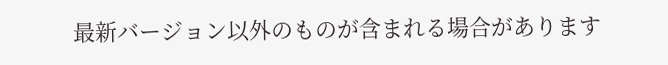最新バージョン以外のものが含まれる場合があります